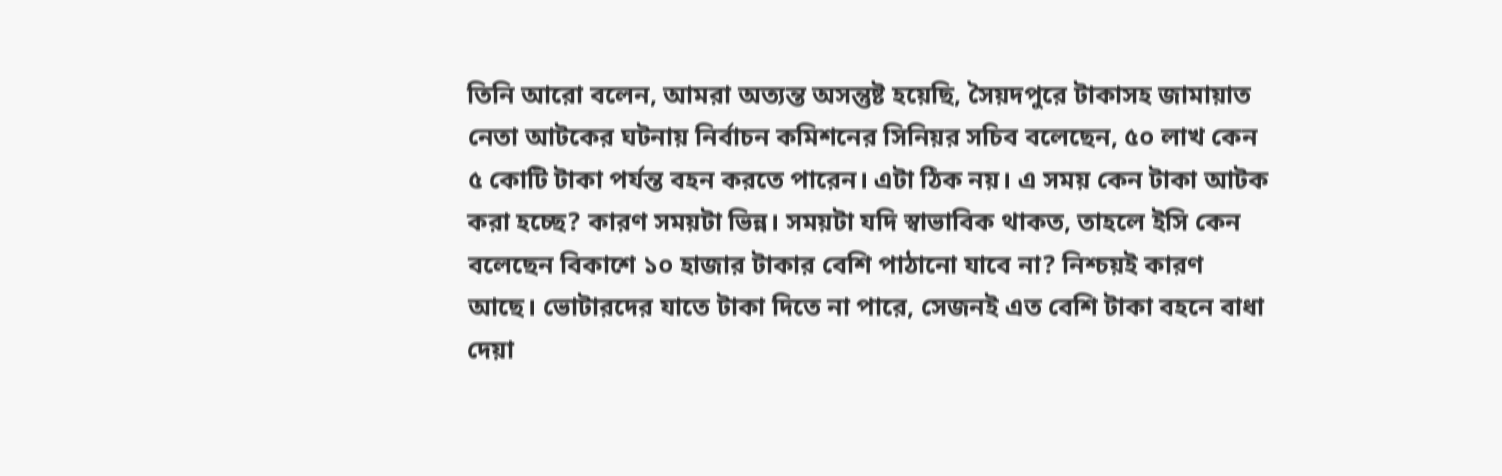তিনি আরো বলেন, আমরা অত্যন্ত অসন্তুষ্ট হয়েছি, সৈয়দপুরে টাকাসহ জামায়াত নেতা আটকের ঘটনায় নির্বাচন কমিশনের সিনিয়র সচিব বলেছেন, ৫০ লাখ কেন ৫ কোটি টাকা পর্যন্ত বহন করতে পারেন। এটা ঠিক নয়। এ সময় কেন টাকা আটক করা হচ্ছে? কারণ সময়টা ভিন্ন। সময়টা যদি স্বাভাবিক থাকত, তাহলে ইসি কেন বলেছেন বিকাশে ১০ হাজার টাকার বেশি পাঠানো যাবে না? নিশ্চয়ই কারণ আছে। ভোটারদের যাতে টাকা দিতে না পারে, সেজনই এত বেশি টাকা বহনে বাধা দেয়া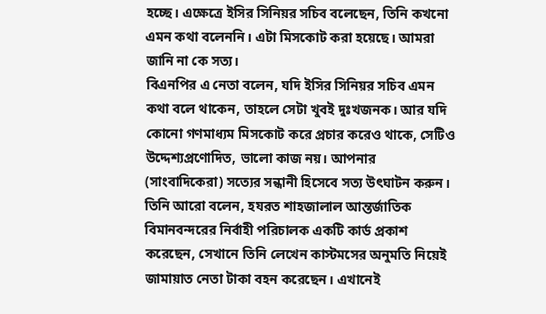হচ্ছে। এক্ষেত্রে ইসির সিনিয়র সচিব বলেছেন, তিনি কখনো এমন কথা বলেননি। এটা মিসকোট করা হয়েছে। আমরা জানি না কে সত্য।
বিএনপির এ নেতা বলেন, যদি ইসির সিনিয়র সচিব এমন কথা বলে থাকেন, তাহলে সেটা খুবই দুঃখজনক। আর যদি কোনো গণমাধ্যম মিসকোট করে প্রচার করেও থাকে, সেটিও উদ্দেশ্যপ্রণোদিত, ভালো কাজ নয়। আপনার (সাংবাদিকেরা) সত্যের সন্ধানী হিসেবে সত্য উৎঘাটন করুন।
তিনি আরো বলেন, হযরত শাহজালাল আন্তর্জাতিক বিমানবন্দরের নির্বাহী পরিচালক একটি কার্ড প্রকাশ করেছেন, সেখানে তিনি লেখেন কাস্টমসের অনুমতি নিয়েই জামায়াত নেতা টাকা বহন করেছেন। এখানেই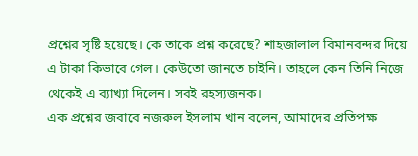প্রশ্নের সৃষ্টি হয়েছে। কে তাকে প্রশ্ন করেছে? শাহজালাল বিমানবন্দর দিয়ে এ টাকা কিভাবে গেল। কেউতো জানতে চাইনি। তাহলে কেন তিনি নিজে থেকেই এ ব্যাখ্যা দিলেন। সবই রহস্যজনক।
এক প্রশ্নের জবাবে নজরুল ইসলাম খান বলেন, আমাদের প্রতিপক্ষ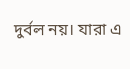দুর্বল নয়। যারা এ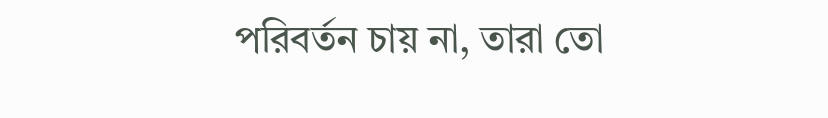পরিবর্তন চায় না, তারা তো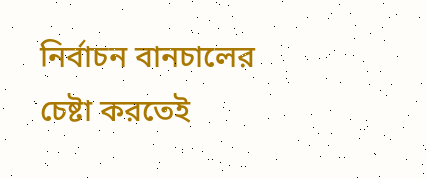নির্বাচন বানচালের চেষ্টা করতেই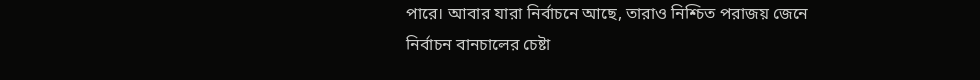পারে। আবার যারা নির্বাচনে আছে, তারাও নিশ্চিত পরাজয় জেনে নির্বাচন বানচালের চেষ্টা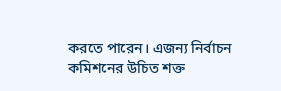করতে পারেন। এজন্য নির্বাচন কমিশনের উচিত শক্ত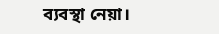ব্যবস্থা নেয়া।